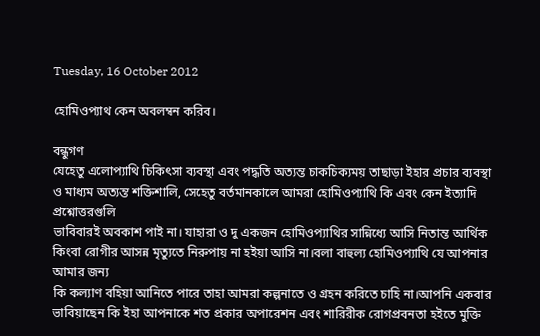Tuesday, 16 October 2012

হোমিওপ্যাথ কেন অবলম্বন করিব।

বন্ধুগণ
যেহেতু এলোপ্যাথি চিকিৎসা ব্যবস্থা এবং পদ্ধতি অত্যন্ত চাকচিক্যময় তাছাড়া ইহার প্রচার ব্যবস্থা ও মাধ্যম অত্যন্ত শক্তিশালি, সেহেতু বর্তমানকালে আমরা হোমিওপ্যাথি কি এবং কেন ইত্যাদি প্রশ্নোত্তরগুলি
ভাবিবারই অবকাশ পাই না। যাহারা ও দু একজন হোমিওপ্যাথির সান্নিধ্যে আসি নিতান্ত আর্থিক কিংবা রোগীর আসন্ন মৃত্যুতে নিরুপায় না হইয়া আসি না।বলা বাহুল্য হোমিওপ্যাথি যে আপনার আমার জন্য
কি কল্যাণ বহিয়া আনিতে পারে তাহা আমরা কল্পনাতে ও গ্রহন করিতে চাহি না।আপনি একবার ভাবিয়াছেন কি ইহা আপনাকে শত প্রকার অপারেশন এবং শারিরীক রোগপ্রবনতা হইতে মুক্তি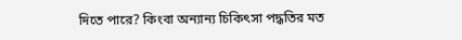দিতে পারে? কিংবা অন্যান্য চিকিৎসা পদ্ধতির মত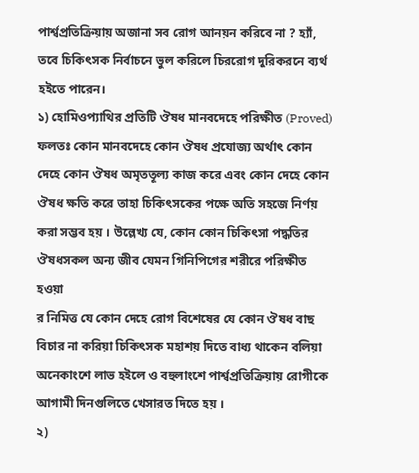পার্শ্বপ্রতিক্রিয়ায় অজানা সব রোগ আনয়ন করিবে না ? হ্যাঁ, তবে চিকিৎসক নির্বাচনে ভুল করিলে চিররোগ দুরিকরনে ব্যর্থ হইতে পারেন।
১) হোমিওপ্যাথির প্রতিটি ঔষধ মানবদেহে পরিক্ষীত (Proved) ফলতঃ কোন মানবদেহে কোন ঔষধ প্রযোজ্য অর্থাৎ কোন দেহে কোন ঔষধ অমৃততূল্য কাজ করে এবং কোন দেহে কোন ঔষধ ক্ষতি করে তাহা চিকিৎসকের পক্ষে অতি সহজে নির্ণয় করা সম্ভব হয় । উল্লেখ্য যে, কোন কোন চিকিৎসা পদ্ধতির ঔষধসকল অন্য জীব যেমন গিনিপিগের শরীরে পরিক্ষীত হওয়া
র নিমিত্ত যে কোন দেহে রোগ বিশেষের যে কোন ঔষধ বাছ বিচার না করিয়া চিকিৎসক মহাশয় দিতে বাধ্য থাকেন বলিয়া অনেকাংশে লাভ হইলে ও বহুলাংশে পার্শ্বপ্রতিক্রিয়ায় রোগীকে আগামী দিনগুলিতে খেসারত দিতে হয় ।
২)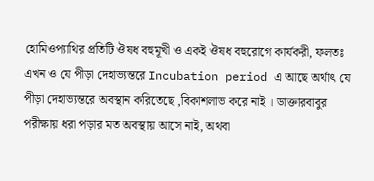হোমিওপ্যাথির প্রতিটি ঔষধ বহুমূখী ও একই ঔষধ বহুরোগে কার্যকরী, ফলতঃ এখন ও যে পীড়া দেহাভ্যন্তরে Incubation period এ আছে অর্থাৎ যে পীড়া দেহাভ্যন্তরে অবস্থান করিতেছে ,বিকাশলাভ করে নাই । ডাক্তারবাবুর পরীক্ষায় ধরা পড়ার মত অবস্থায় আসে নাই, অথবা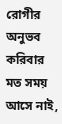রোগীর অনুভব করিবার মত সময় আসে নাই,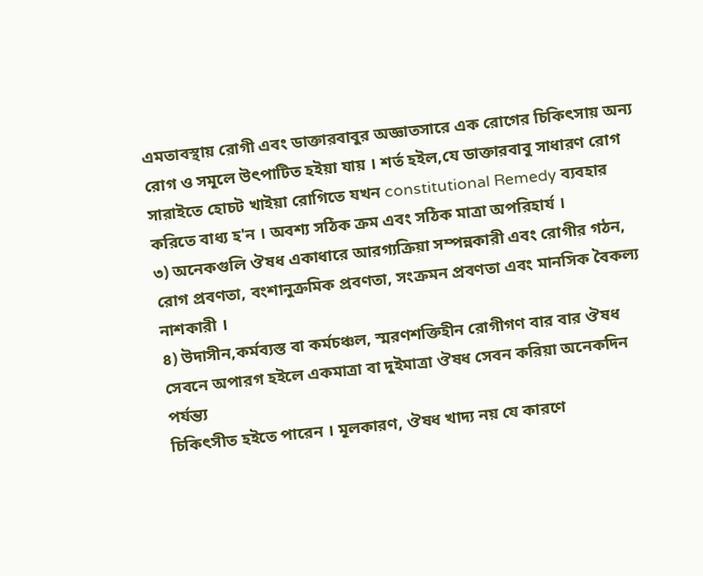এমতাবস্থায় রোগী এবং ডাক্তারবাবুর অজ্ঞাতসারে এক রোগের চিকিৎসায় অন্য রোগ ও সমূলে উৎপাটিত হইয়া যায় । শর্ত হইল,যে ডাক্তারবাবু সাধারণ রোগ সারাইতে হোচট খাইয়া রোগিতে যখন constitutional Remedy ব্যবহার করিতে বাধ্য হ'ন । অবশ্য সঠিক ক্রম এবং সঠিক মাত্রা অপরিহার্য ।
৩) অনেকগুলি ঔষধ একাধারে আরগ্যক্রিয়া সম্পন্নকারী এবং রোগীর গঠন, রোগ প্রবণতা, বংশানুক্রমিক প্রবণতা, সংক্রমন প্রবণতা এবং মানসিক বৈকল্য নাশকারী ।
৪) উদাসীন,কর্মব্যস্ত বা কর্মচঞ্চল, স্মরণশক্তিহীন রোগীগণ বার বার ঔষধ সেবনে অপারগ হইলে একমাত্রা বা দুইমাত্রা ঔষধ সেবন করিয়া অনেকদিন পর্যন্ত্য
চিকিৎসীত হইতে পারেন । মূলকারণ, ঔষধ খাদ্য নয় যে কারণে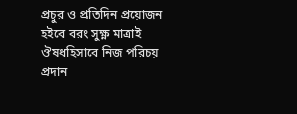প্রচুর ও প্রতিদিন প্রয়োজন হইবে বরং সুক্ষ্ণ মাত্রাই ঔষধহিসাবে নিজ পরিচয় প্রদান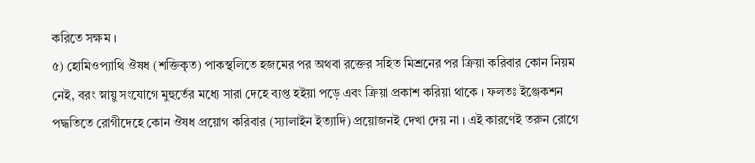করিতে সক্ষম ।
৫) হোমিওপ্যাথি ঔষধ (শক্তিকৃত) পাকস্থলিতে হজমের পর অথবা রক্তের সহিত মিশ্রনের পর ক্রিয়া করিবার কোন নিয়ম নেই, বরং স্নায়ু সংযোগে মুহুর্তের মধ্যে সারা দেহে ব্যপ্ত হইয়া পড়ে এবং ক্রিয়া প্রকাশ করিয়া থাকে । ফলতঃ ইঞ্জেকশন পদ্ধতিতে রোগীদেহে কোন ঔষধ প্রয়োগ করিবার (স্যালাইন ইত্যাদি) প্রয়োজনই দেখা দেয় না । এই কারণেই তরুন রোগে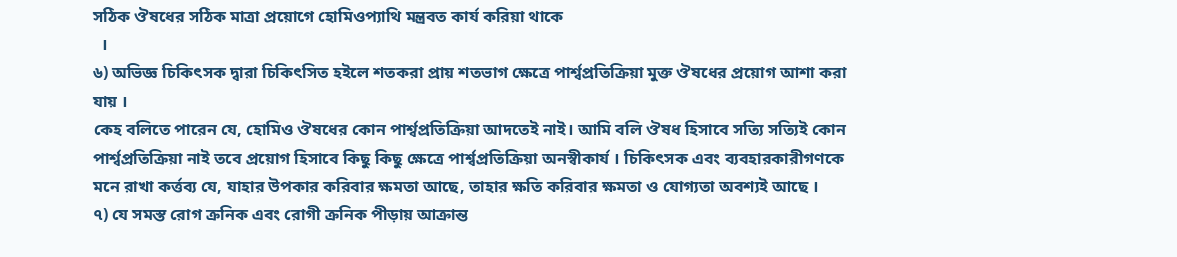সঠিক ঔষধের সঠিক মাত্রা প্রয়োগে হোমিওপ্যাথি মন্ত্রবত কার্য করিয়া থাকে
  ।
৬) অভিজ্ঞ চিকিৎসক দ্বারা চিকিৎসিত হইলে শতকরা প্রায় শতভাগ ক্ষেত্রে পার্শ্বপ্রতিক্রিয়া মুক্ত ঔষধের প্রয়োগ আশা করা যায় ।
কেহ বলিতে পারেন যে, হোমিও ঔষধের কোন পার্শ্বপ্রতিক্রিয়া আদতেই নাই। আমি বলি ঔষধ হিসাবে সত্যি সত্যিই কোন পার্শ্বপ্রতিক্রিয়া নাই তবে প্রয়োগ হিসাবে কিছু কিছু ক্ষেত্রে পার্শ্বপ্রতিক্রিয়া অনস্বীকার্য । চিকিৎসক এবং ব্যবহারকারীগণকে মনে রাখা কর্ত্তব্য যে, যাহার উপকার করিবার ক্ষমতা আছে, তাহার ক্ষতি করিবার ক্ষমতা ও যোগ্যতা অবশ্যই আছে ।
৭) যে সমস্ত রোগ ক্রনিক এবং রোগী ক্রনিক পীড়ায় আক্রান্ত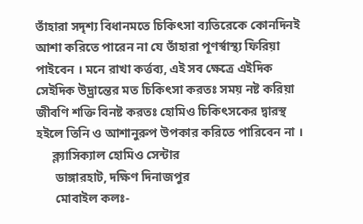তাঁহারা সদৃশ্য বিধানমতে চিকিৎসা ব্যতিরেকে কোনদিনই আশা করিতে পারেন না যে তাঁহারা পূণর্স্বাস্থ্য ফিরিয়া পাইবেন । মনে রাখা কর্ত্তব্য, এই সব ক্ষেত্রে এইদিক সেইদিক উদ্ভ্রান্তের মত চিকিৎসা করতঃ সময় নষ্ট করিয়া জীবণি শক্তি বিনষ্ট করতঃ হোমিও চিকিৎসকের দ্বারস্থ হইলে তিনি ও আশানুরুপ উপকার করিতে পারিবেন না ।
     ক্ল্যাসিক্যাল হোমিও সেন্টার
      ডাঙ্গারহাট, দক্ষিণ দিনাজপুর
      মোবাইল কলঃ-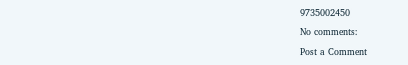9735002450

No comments:

Post a Comment